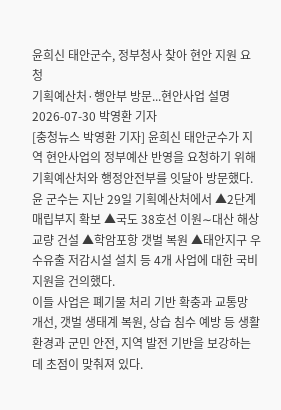윤희신 태안군수, 정부청사 찾아 현안 지원 요청
기획예산처·행안부 방문...현안사업 설명
2026-07-30 박영환 기자
[충청뉴스 박영환 기자] 윤희신 태안군수가 지역 현안사업의 정부예산 반영을 요청하기 위해 기획예산처와 행정안전부를 잇달아 방문했다.
윤 군수는 지난 29일 기획예산처에서 ▲2단계 매립부지 확보 ▲국도 38호선 이원∼대산 해상교량 건설 ▲학암포항 갯벌 복원 ▲태안지구 우수유출 저감시설 설치 등 4개 사업에 대한 국비 지원을 건의했다.
이들 사업은 폐기물 처리 기반 확충과 교통망 개선, 갯벌 생태계 복원, 상습 침수 예방 등 생활환경과 군민 안전, 지역 발전 기반을 보강하는 데 초점이 맞춰져 있다.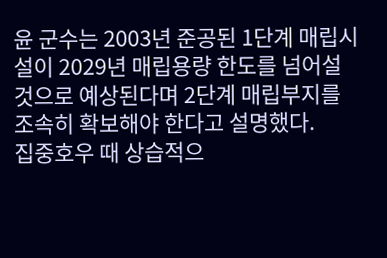윤 군수는 2003년 준공된 1단계 매립시설이 2029년 매립용량 한도를 넘어설 것으로 예상된다며 2단계 매립부지를 조속히 확보해야 한다고 설명했다.
집중호우 때 상습적으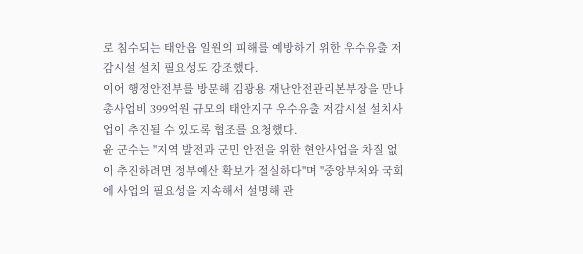로 침수되는 태안읍 일원의 피해를 예방하기 위한 우수유출 저감시설 설치 필요성도 강조했다.
이어 행정안전부를 방문해 김광용 재난안전관리본부장을 만나 총사업비 399억원 규모의 태안지구 우수유출 저감시설 설치사업이 추진될 수 있도록 협조를 요청했다.
윤 군수는 "지역 발전과 군민 안전을 위한 현안사업을 차질 없이 추진하려면 정부예산 확보가 절실하다"며 "중앙부처와 국회에 사업의 필요성을 지속해서 설명해 관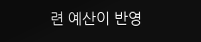련 예산이 반영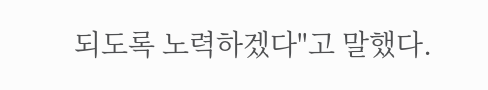되도록 노력하겠다"고 말했다.